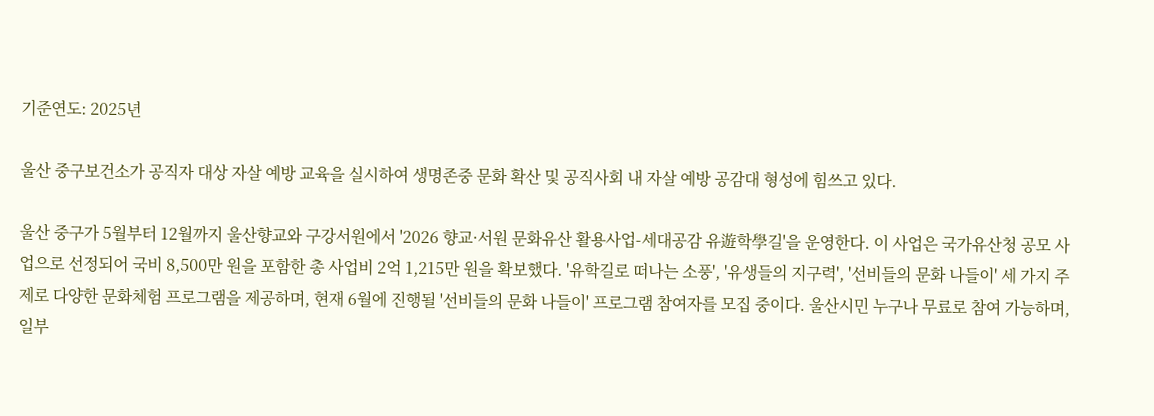기준연도: 2025년

울산 중구보건소가 공직자 대상 자살 예방 교육을 실시하여 생명존중 문화 확산 및 공직사회 내 자살 예방 공감대 형성에 힘쓰고 있다.

울산 중구가 5월부터 12월까지 울산향교와 구강서원에서 '2026 향교·서원 문화유산 활용사업-세대공감 유遊학學길'을 운영한다. 이 사업은 국가유산청 공모 사업으로 선정되어 국비 8,500만 원을 포함한 총 사업비 2억 1,215만 원을 확보했다. '유학길로 떠나는 소풍', '유생들의 지구력', '선비들의 문화 나들이' 세 가지 주제로 다양한 문화체험 프로그램을 제공하며, 현재 6월에 진행될 '선비들의 문화 나들이' 프로그램 참여자를 모집 중이다. 울산시민 누구나 무료로 참여 가능하며, 일부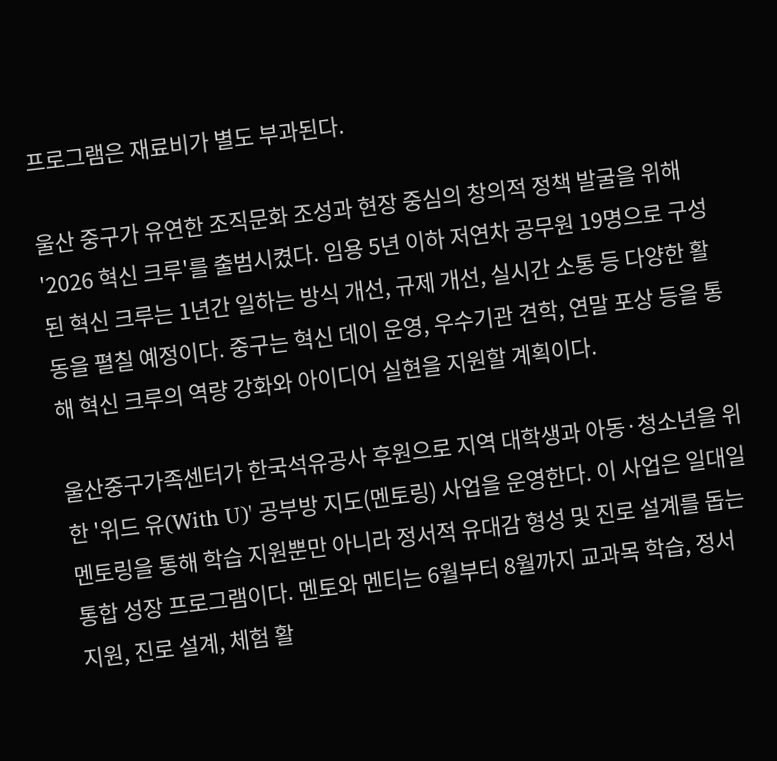프로그램은 재료비가 별도 부과된다.

울산 중구가 유연한 조직문화 조성과 현장 중심의 창의적 정책 발굴을 위해 '2026 혁신 크루'를 출범시켰다. 임용 5년 이하 저연차 공무원 19명으로 구성된 혁신 크루는 1년간 일하는 방식 개선, 규제 개선, 실시간 소통 등 다양한 활동을 펼칠 예정이다. 중구는 혁신 데이 운영, 우수기관 견학, 연말 포상 등을 통해 혁신 크루의 역량 강화와 아이디어 실현을 지원할 계획이다.

울산중구가족센터가 한국석유공사 후원으로 지역 대학생과 아동·청소년을 위한 '위드 유(With U)' 공부방 지도(멘토링) 사업을 운영한다. 이 사업은 일대일 멘토링을 통해 학습 지원뿐만 아니라 정서적 유대감 형성 및 진로 설계를 돕는 통합 성장 프로그램이다. 멘토와 멘티는 6월부터 8월까지 교과목 학습, 정서 지원, 진로 설계, 체험 활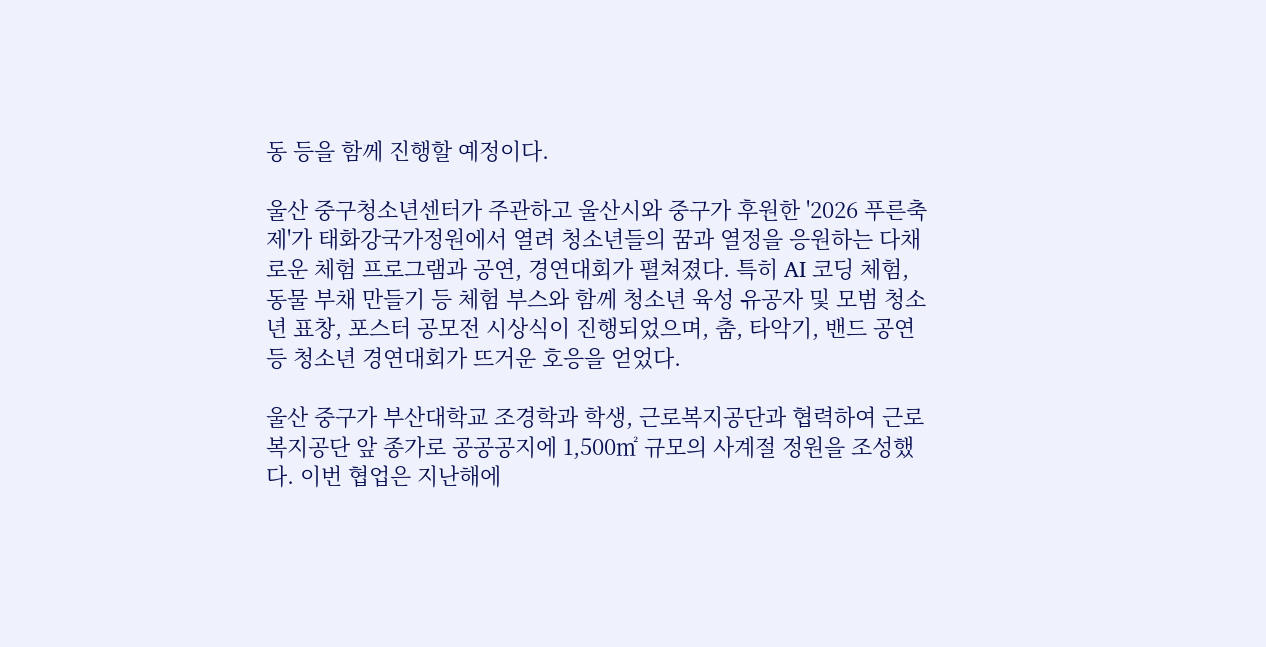동 등을 함께 진행할 예정이다.

울산 중구청소년센터가 주관하고 울산시와 중구가 후원한 '2026 푸른축제'가 태화강국가정원에서 열려 청소년들의 꿈과 열정을 응원하는 다채로운 체험 프로그램과 공연, 경연대회가 펼쳐졌다. 특히 AI 코딩 체험, 동물 부채 만들기 등 체험 부스와 함께 청소년 육성 유공자 및 모범 청소년 표창, 포스터 공모전 시상식이 진행되었으며, 춤, 타악기, 밴드 공연 등 청소년 경연대회가 뜨거운 호응을 얻었다.

울산 중구가 부산대학교 조경학과 학생, 근로복지공단과 협력하여 근로복지공단 앞 종가로 공공공지에 1,500㎡ 규모의 사계절 정원을 조성했다. 이번 협업은 지난해에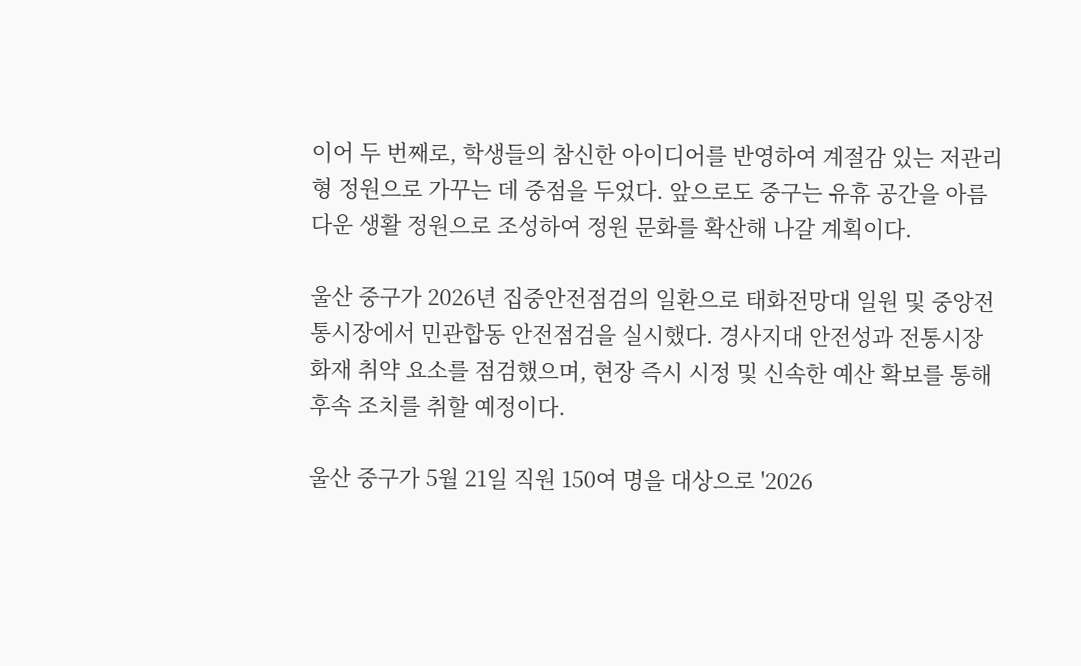이어 두 번째로, 학생들의 참신한 아이디어를 반영하여 계절감 있는 저관리형 정원으로 가꾸는 데 중점을 두었다. 앞으로도 중구는 유휴 공간을 아름다운 생활 정원으로 조성하여 정원 문화를 확산해 나갈 계획이다.

울산 중구가 2026년 집중안전점검의 일환으로 태화전망대 일원 및 중앙전통시장에서 민관합동 안전점검을 실시했다. 경사지대 안전성과 전통시장 화재 취약 요소를 점검했으며, 현장 즉시 시정 및 신속한 예산 확보를 통해 후속 조치를 취할 예정이다.

울산 중구가 5월 21일 직원 150여 명을 대상으로 '2026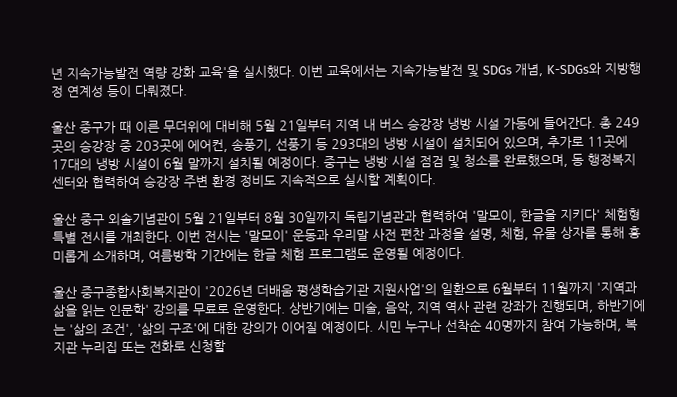년 지속가능발전 역량 강화 교육'을 실시했다. 이번 교육에서는 지속가능발전 및 SDGs 개념, K-SDGs와 지방행정 연계성 등이 다뤄졌다.

울산 중구가 때 이른 무더위에 대비해 5월 21일부터 지역 내 버스 승강장 냉방 시설 가동에 들어간다. 총 249곳의 승강장 중 203곳에 에어컨, 송풍기, 선풍기 등 293대의 냉방 시설이 설치되어 있으며, 추가로 11곳에 17대의 냉방 시설이 6월 말까지 설치될 예정이다. 중구는 냉방 시설 점검 및 청소를 완료했으며, 동 행정복지센터와 협력하여 승강장 주변 환경 정비도 지속적으로 실시할 계획이다.

울산 중구 외솔기념관이 5월 21일부터 8월 30일까지 독립기념관과 협력하여 '말모이, 한글을 지키다' 체험형 특별 전시를 개최한다. 이번 전시는 '말모이' 운동과 우리말 사전 편찬 과정을 설명, 체험, 유물 상자를 통해 흥미롭게 소개하며, 여름방학 기간에는 한글 체험 프로그램도 운영될 예정이다.

울산 중구종합사회복지관이 '2026년 더배움 평생학습기관 지원사업'의 일환으로 6월부터 11월까지 '지역과 삶을 읽는 인문학' 강의를 무료로 운영한다. 상반기에는 미술, 음악, 지역 역사 관련 강좌가 진행되며, 하반기에는 '삶의 조건', '삶의 구조'에 대한 강의가 이어질 예정이다. 시민 누구나 선착순 40명까지 참여 가능하며, 복지관 누리집 또는 전화로 신청할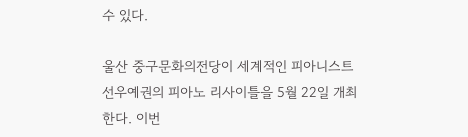수 있다.

울산 중구문화의전당이 세계적인 피아니스트 선우예권의 피아노 리사이틀을 5월 22일 개최한다. 이번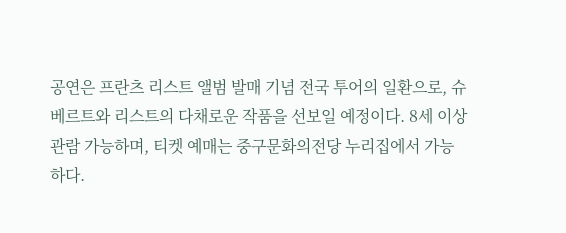공연은 프란츠 리스트 앨범 발매 기념 전국 투어의 일환으로, 슈베르트와 리스트의 다채로운 작품을 선보일 예정이다. 8세 이상 관람 가능하며, 티켓 예매는 중구문화의전당 누리집에서 가능하다.